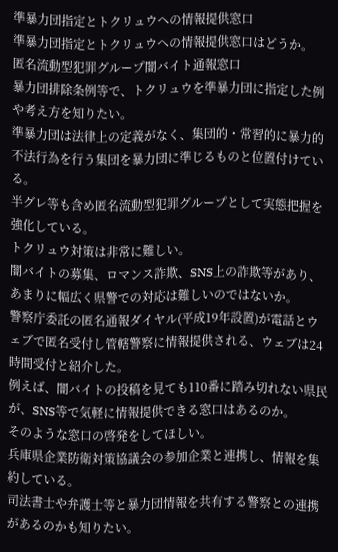準暴力団指定とトクリュウへの情報提供窓口
準暴力団指定とトクリュウへの情報提供窓口はどうか。
匿名流動型犯罪グループ闇バイト通報窓口
暴力団排除条例等で、トクリュウを準暴力団に指定した例や考え方を知りたい。
準暴力団は法律上の定義がなく、集団的・常習的に暴力的不法行為を行う集団を暴力団に準じるものと位置付けている。
半グレ等も含め匿名流動型犯罪グループとして実態把握を強化している。
トクリュウ対策は非常に難しい。
闇バイトの募集、ロマンス詐欺、SNS上の詐欺等があり、あまりに幅広く県警での対応は難しいのではないか。
警察庁委託の匿名通報ダイヤル(平成19年設置)が電話とウェブで匿名受付し管轄警察に情報提供される、ウェブは24時間受付と紹介した。
例えば、闇バイトの投稿を見ても110番に踏み切れない県民が、SNS等で気軽に情報提供できる窓口はあるのか。
そのような窓口の啓発をしてほしい。
兵庫県企業防衛対策協議会の参加企業と連携し、情報を集約している。
司法書士や弁護士等と暴力団情報を共有する警察との連携があるのかも知りたい。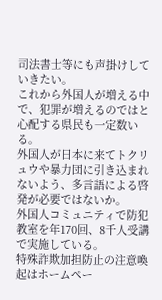司法書士等にも声掛けしていきたい。
これから外国人が増える中で、犯罪が増えるのではと心配する県民も一定数いる。
外国人が日本に来てトクリュウや暴力団に引き込まれないよう、多言語による啓発が必要ではないか。
外国人コミュニティで防犯教室を年170回、8千人受講で実施している。
特殊詐欺加担防止の注意喚起はホームペー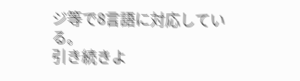ジ等で8言語に対応している。
引き続きよ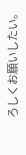ろしくお願いしたい。